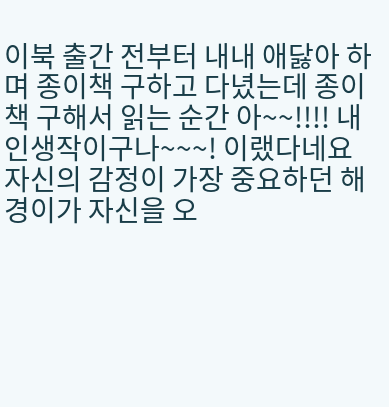이북 출간 전부터 내내 애닳아 하며 종이책 구하고 다녔는데 종이책 구해서 읽는 순간 아~~!!!! 내 인생작이구나~~~! 이랬다네요 자신의 감정이 가장 중요하던 해경이가 자신을 오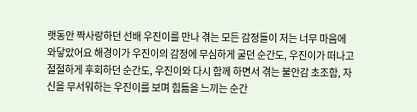랫동안 짝사랑하던 선배 우진이를 만나 겪는 모든 감정들이 저는 너무 마음에 와닿았어요 해경이가 우진이의 감정에 무심하게 굴던 순간도, 우진이가 떠나고 절절하게 후회하던 순간도, 우진이와 다시 함께 하면서 겪는 불안감 초조함, 자신을 무서워하는 우진이를 보며 힘듦을 느끼는 순간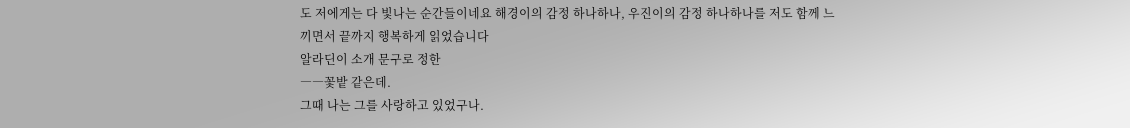도 저에게는 다 빛나는 순간들이네요 해경이의 감정 하나하나, 우진이의 감정 하나하나를 저도 함께 느끼면서 끝까지 행복하게 읽었습니다
알라딘이 소개 문구로 정한
――꽃밭 같은데.
그때 나는 그를 사랑하고 있었구나.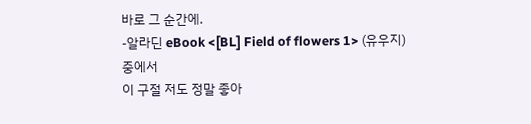바로 그 순간에.
-알라딘 eBook <[BL] Field of flowers 1> (유우지) 중에서
이 구절 저도 정말 좋아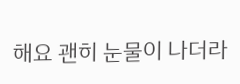해요 괜히 눈물이 나더라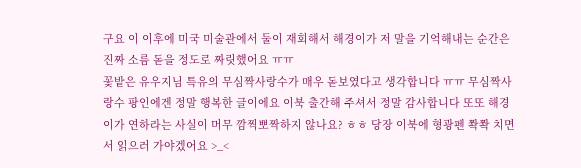구요 이 이후에 미국 미술관에서 둘이 재회해서 해경이가 저 말을 기억해내는 순간은 진짜 소름 돋을 정도로 짜릿했어요 ㅠㅠ
꽃밭은 유우지님 특유의 무심짝사랑수가 매우 돋보였다고 생각합니다 ㅠㅠ 무심짝사랑수 팡인에겐 정말 행복한 글이에요 이북 출간해 주셔서 정말 감사합니다 또또 해경이가 연하라는 사실이 머무 깜찍뽀짝하지 않나요? ㅎㅎ 당장 이북에 형광펜 쫙쫙 치면서 읽으러 가야겠어요 >_<